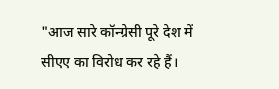"आज सारे कॉन्ग्रेसी पूरे देश में सीएए का विरोध कर रहे हैं।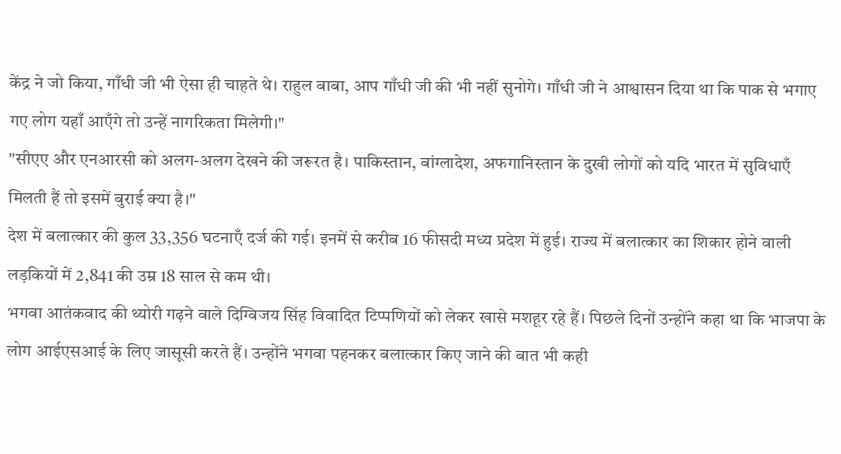केंद्र ने जो किया, गाँधी जी भी ऐसा ही चाहते थे। राहुल बाबा, आप गाँधी जी की भी नहीं सुनोगे। गाँधी जी ने आश्वासन दिया था कि पाक से भगाए गए लोग यहाँ आएँगे तो उन्हें नागरिकता मिलेगी।"
"सीएए और एनआरसी को अलग-अलग देखने की जरूरत है। पाकिस्तान, बांग्लादेश, अफगानिस्तान के दुखी लोगों को यदि भारत में सुविधाएँ मिलती हैं तो इसमें बुराई क्या है।"
देश में बलात्कार की कुल 33,356 घटनाएँ दर्ज की गई। इनमें से करीब 16 फीसदी मध्य प्रदेश में हुई। राज्य में बलात्कार का शिकार होने वाली लड़कियों में 2,841 की उम्र 18 साल से कम थी।
भगवा आतंकवाद की थ्योरी गढ़ने वाले दिग्विजय सिंह विवादित टिप्पणियों को लेकर खासे मशहूर रहे हैं। पिछले दिनों उन्होंने कहा था कि भाजपा के लोग आईएसआई के लिए जासूसी करते हैं। उन्होंने भगवा पहनकर बलात्कार किए जाने की बात भी कही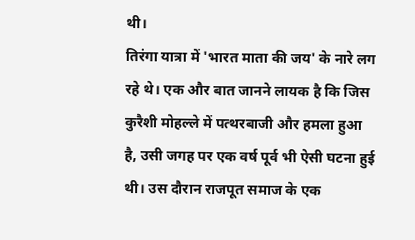थी।
तिरंगा यात्रा में 'भारत माता की जय' के नारे लग रहे थे। एक और बात जानने लायक है कि जिस कुरैशी मोहल्ले में पत्थरबाजी और हमला हुआ है, उसी जगह पर एक वर्ष पूर्व भी ऐसी घटना हुई थी। उस दौरान राजपूत समाज के एक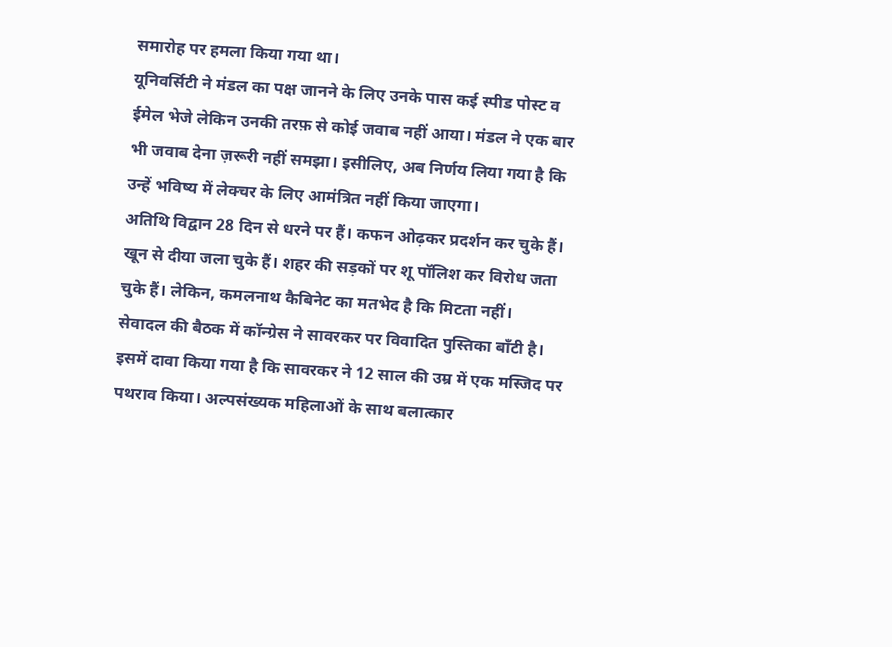समारोह पर हमला किया गया था।
यूनिवर्सिटी ने मंडल का पक्ष जानने के लिए उनके पास कई स्पीड पोस्ट व ईमेल भेजे लेकिन उनकी तरफ़ से कोई जवाब नहीं आया। मंडल ने एक बार भी जवाब देना ज़रूरी नहीं समझा। इसीलिए, अब निर्णय लिया गया है कि उन्हें भविष्य में लेक्चर के लिए आमंत्रित नहीं किया जाएगा।
अतिथि विद्वान 28 दिन से धरने पर हैं। कफन ओढ़कर प्रदर्शन कर चुके हैं। खून से दीया जला चुके हैं। शहर की सड़कों पर शू पॉलिश कर विरोध जता चुके हैं। लेकिन, कमलनाथ कैबिनेट का मतभेद है कि मिटता नहीं।
सेवादल की बैठक में कॉन्ग्रेस ने सावरकर पर विवादित पुस्तिका बॉंटी है। इसमें दावा किया गया है कि सावरकर ने 12 साल की उम्र में एक मस्जिद पर पथराव किया। अल्पसंख्यक महिलाओं के साथ बलात्कार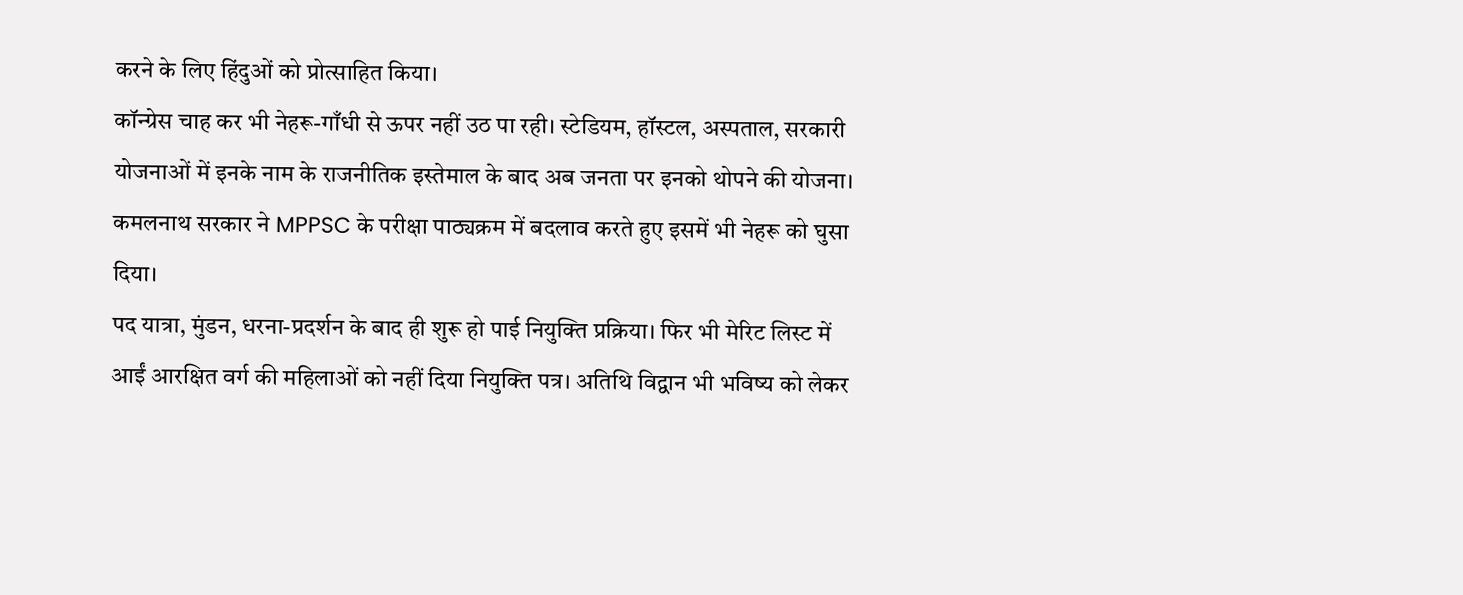करने के लिए हिंदुओं को प्रोत्साहित किया।
कॉन्ग्रेस चाह कर भी नेहरू-गाँधी से ऊपर नहीं उठ पा रही। स्टेडियम, हॉस्टल, अस्पताल, सरकारी योजनाओं में इनके नाम के राजनीतिक इस्तेमाल के बाद अब जनता पर इनको थोपने की योजना। कमलनाथ सरकार ने MPPSC के परीक्षा पाठ्यक्रम में बदलाव करते हुए इसमें भी नेहरू को घुसा दिया।
पद यात्रा, मुंडन, धरना-प्रदर्शन के बाद ही शुरू हो पाई नियुक्ति प्रक्रिया। फिर भी मेरिट लिस्ट में आईं आरक्षित वर्ग की महिलाओं को नहीं दिया नियुक्ति पत्र। अतिथि विद्वान भी भविष्य को लेकर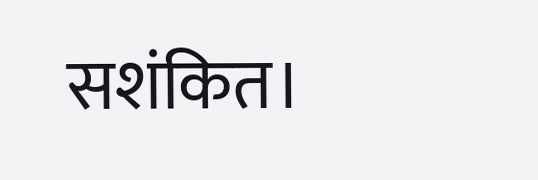सशंकित।